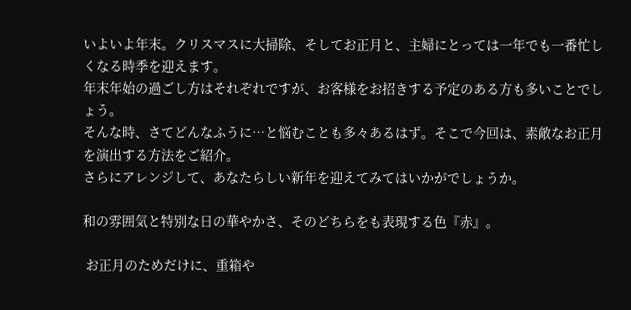いよいよ年末。クリスマスに大掃除、そしてお正月と、主婦にとっては一年でも一番忙しくなる時季を迎えます。
年末年始の過ごし方はそれぞれですが、お客様をお招きする予定のある方も多いことでしょう。
そんな時、さてどんなふうに…と悩むことも多々あるはず。そこで今回は、素敵なお正月を演出する方法をご紹介。
さらにアレンジして、あなたらしい新年を迎えてみてはいかがでしょうか。

和の雰囲気と特別な日の華やかさ、そのどちらをも表現する色『赤』。

 お正月のためだけに、重箱や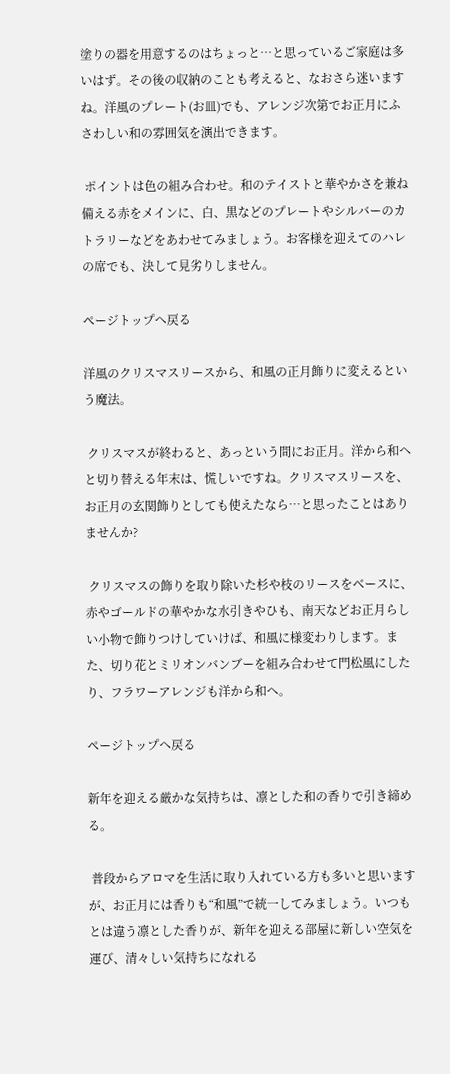塗りの器を用意するのはちょっと…と思っているご家庭は多いはず。その後の収納のことも考えると、なおさら迷いますね。洋風のプレート(お皿)でも、アレンジ次第でお正月にふさわしい和の雰囲気を演出できます。

 ポイントは色の組み合わせ。和のテイストと華やかさを兼ね備える赤をメインに、白、黒などのプレートやシルバーのカトラリーなどをあわせてみましょう。お客様を迎えてのハレの席でも、決して見劣りしません。

ページトップへ戻る

洋風のクリスマスリースから、和風の正月飾りに変えるという魔法。

 クリスマスが終わると、あっという間にお正月。洋から和へと切り替える年末は、慌しいですね。クリスマスリースを、お正月の玄関飾りとしても使えたなら…と思ったことはありませんか?

 クリスマスの飾りを取り除いた杉や枝のリースをベースに、赤やゴールドの華やかな水引きやひも、南天などお正月らしい小物で飾りつけしていけば、和風に様変わりします。また、切り花とミリオンバンブーを組み合わせて門松風にしたり、フラワーアレンジも洋から和へ。

ページトップへ戻る

新年を迎える厳かな気持ちは、凛とした和の香りで引き締める。

 普段からアロマを生活に取り入れている方も多いと思いますが、お正月には香りも“和風”で統一してみましょう。いつもとは違う凛とした香りが、新年を迎える部屋に新しい空気を運び、清々しい気持ちになれる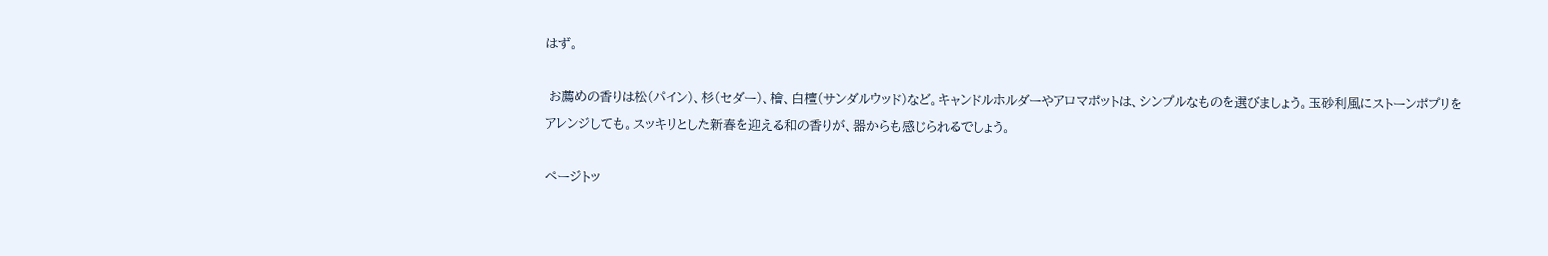はず。

 お薦めの香りは松(パイン)、杉(セダー)、檜、白檀(サンダルウッド)など。キャンドルホルダーやアロマポットは、シンプルなものを選びましょう。玉砂利風にストーンポプリをアレンジしても。スッキリとした新春を迎える和の香りが、器からも感じられるでしょう。

ページトッ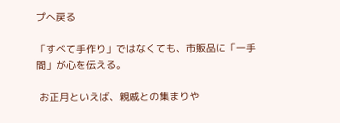プへ戻る

「すべて手作り」ではなくても、市販品に「一手間」が心を伝える。

 お正月といえば、親戚との集まりや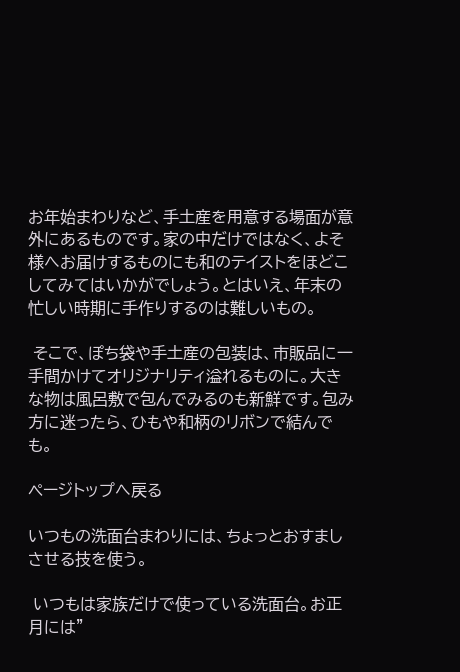お年始まわりなど、手土産を用意する場面が意外にあるものです。家の中だけではなく、よそ様へお届けするものにも和のテイストをほどこしてみてはいかがでしょう。とはいえ、年末の忙しい時期に手作りするのは難しいもの。

 そこで、ぽち袋や手土産の包装は、市販品に一手間かけてオリジナリティ溢れるものに。大きな物は風呂敷で包んでみるのも新鮮です。包み方に迷ったら、ひもや和柄のリボンで結んでも。

ページトップへ戻る

いつもの洗面台まわりには、ちょっとおすましさせる技を使う。

 いつもは家族だけで使っている洗面台。お正月には”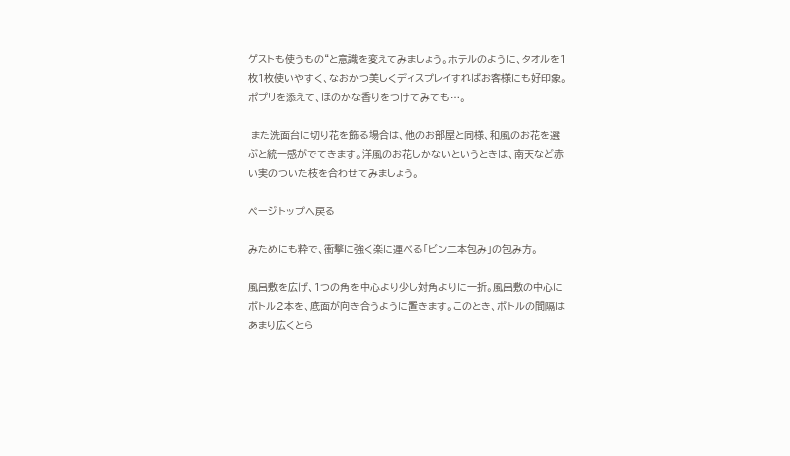ゲストも使うもの“と意識を変えてみましょう。ホテルのように、タオルを1枚1枚使いやすく、なおかつ美しくディスプレイすればお客様にも好印象。ポプリを添えて、ほのかな香りをつけてみても…。

 また洗面台に切り花を飾る場合は、他のお部屋と同様、和風のお花を選ぶと統一感がでてきます。洋風のお花しかないというときは、南天など赤い実のついた枝を合わせてみましょう。

ページトップへ戻る

みためにも粋で、衝撃に強く楽に運べる「ビン二本包み」の包み方。

風呂敷を広げ、1つの角を中心より少し対角よりに一折。風呂敷の中心にボトル2本を、底面が向き合うように置きます。このとき、ボトルの間隔はあまり広くとら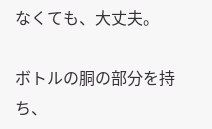なくても、大丈夫。

ボトルの胴の部分を持ち、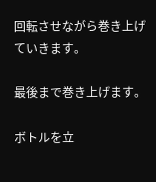回転させながら巻き上げていきます。

最後まで巻き上げます。

ボトルを立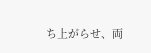ち上がらせ、両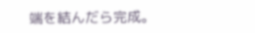端を結んだら完成。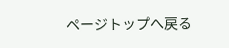ページトップへ戻る